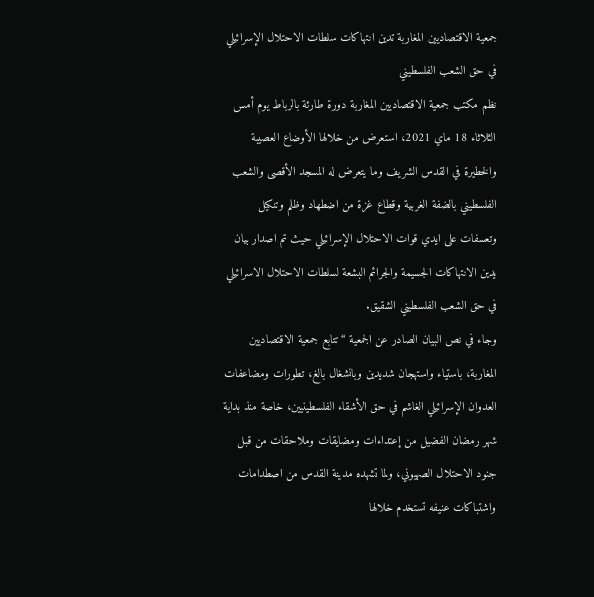جمعية الاقتصاديين المغاربة تدين انتهاكات سلطات الاحتلال الإسرائيلي في حق الشعب الفلسطيني
نظم مكتب جمعية الاقتصاديين المغاربة دورة طارئة بالرباط يوم أمس الثلاثاء 18 ماي 2021، استعرض من خلالها الأوضاع العصيبة والخطيرة في القدس الشريف وما يتعرض له المسجد الأقصى والشعب الفلسطيني بالضفة الغربية وقطاع غزة من اضطهاد وظلم وتنكيل وتعسفات على ايدي قوات الاحتلال الإسرائيلي حيث تم اصدار بيان يدين الانتهاكات الجسيمة والجرائم البشعة لسلطات الاحتلال الاسرائيلي في حق الشعب الفلسطيني الشقيق.
وجاء في نص البيان الصادر عن الجمعية “تتابع جمعية الاقتصاديين المغاربة، باستياء واستهجان شديدين وبانشغال بالغ، تطورات ومضاعفات العدوان الإسرائيلي الغاشم في حق الأشقاء الفلسطينيين، خاصة منذ بداية شهر رمضان الفضيل من إعتداءات ومضايقات وملاحقات من قبل جنود الاحتلال الصهيوني، ولما تشهده مدينة القدس من اصطدامات واشتباكات عنيفه تستخدم خلالها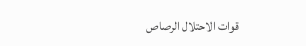قوات الاحتلال الرصاص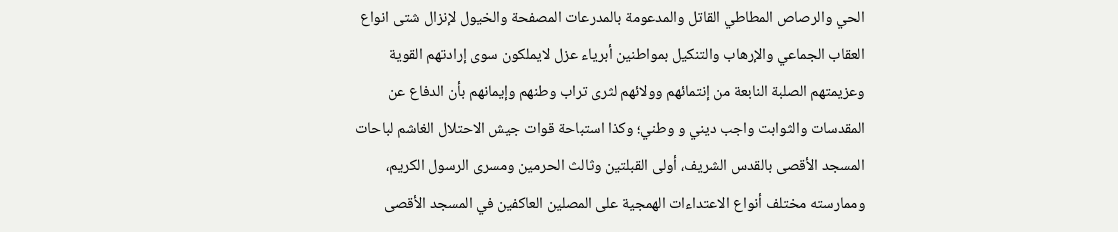الحي والرصاص المطاطي القاتل والمدعومة بالمدرعات المصفحة والخيول لإنزال شتى انواع العقاب الجماعي والإرهاب والتنكيل بمواطنين أبرياء عزل لايملكون سوى إرادتهم القوية وعزيمتهم الصلبة النابعة من إنتمائهم وولائهم لثرى تراب وطنهم وإيمانهم بأن الدفاع عن المقدسات والثوابت واجب ديني و وطني؛ وكذا استباحة قوات جيش الاحتلال الغاشم لباحات المسجد الأقصى بالقدس الشريف، أولى القبلتين وثالث الحرمين ومسرى الرسول الكريم، وممارسته مختلف أنواع الاعتداءات الهمجية على المصلين العاكفين في المسجد الأقصى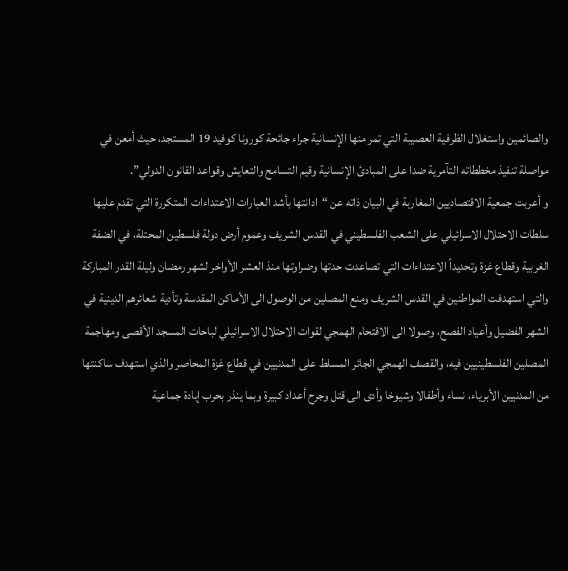والصائمين واستغلال الظرفية العصيبة التي تمر منها الإنسانية جراء جائحة كورونا كوفيد 19 المستجد، حيث أمعن في مواصلة تنفيذ مخططاته التآمرية ضدا على المبادئ الإنسانية وقيم التسامح والتعايش وقواعد القانون الدولي”.
و أعربت جمعية الاقتصاديين المغاربة في البيان ذاته عن “ادانتها بأشد العبارات الاعتداءات المتكررة التي تقدم عليها سلطات الاحتلال الاسرائيلي على الشعب الفلسطيني في القدس الشريف وعموم أرض دولة فلسطين المحتلة، في الضفة الغربية وقطاع غزة وتحديداً الاعتداءات التي تصاعدت حدتها وضراوتها منذ العشر الأواخر لشهر رمضان وليلة القدر المباركة والتي استهدفت المواطنين في القدس الشريف ومنع المصلين من الوصول الى الأماكن المقدسة وتأدية شعائرهم الدينية في الشهر الفضيل وأعياد الفصح، وصولا الى الاقتحام الهمجي لقوات الاحتلال الاسرائيلي لباحات المسجد الأقصى ومهاجمة المصلين الفلسطينيين فيه، والقصف الهمجي الجائر المسلط على المدنيين في قطاع غزة المحاصر والذي استهدف ساكنتها من المدنيين الأبرياء، نساء وأطفالا وشيوخا وأدى الى قتل وجرح أعداد كبيرة وبما ينذر بحرب إبادة جماعية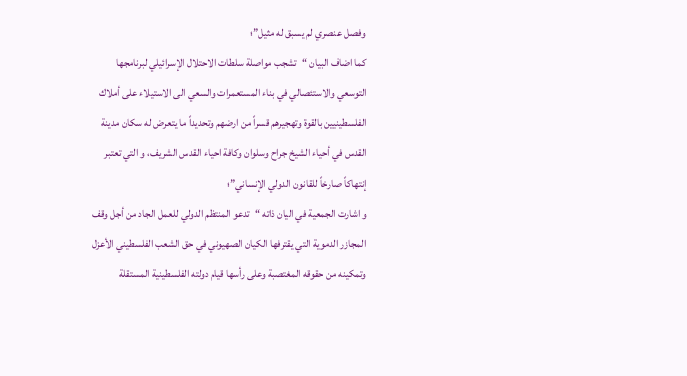وفصل عنصري لم يسبق له مثيل”؛
كما اضاف البيان “تشجب مواصلة سلطات الاحتلال الإسرائيلي لبرنامجها التوسعي والاستئصالي في بناء المستعمرات والسعي الى الاستيلاء على أملاك الفلسطينيين بالقوة وتهجيرهم قسراً من ارضهم وتحديداً ما يتعرض له سكان مدينة القدس في أحياء الشيخ جراح وسلوان وكافة احياء القدس الشريف، و التي تعتبر إنتهاكاً صارخاً للقانون الدولي الإنساني”؛
و اشارت الجمعية في اليان ذاته “تدعو المنتظم الدولي للعمل الجاد من أجل وقف المجازر الدموية التي يقترفها الكيان الصهيوني في حق الشعب الفلسطيني الأعزل وتمكينه من حقوقه المغتصبة وعلى رأسها قيام دولته الفلسطينية المستقلة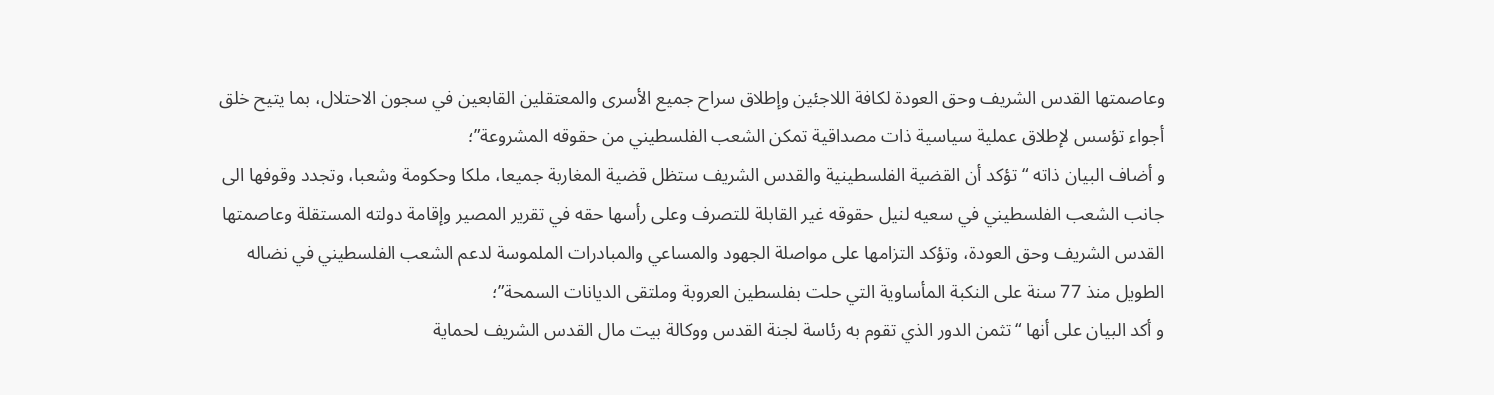وعاصمتها القدس الشريف وحق العودة لكافة اللاجئين وإطلاق سراح جميع الأسرى والمعتقلين القابعين في سجون الاحتلال، بما يتيح خلق أجواء تؤسس لإطلاق عملية سياسية ذات مصداقية تمكن الشعب الفلسطيني من حقوقه المشروعة”؛
و أضاف البيان ذاته “تؤكد أن القضية الفلسطينية والقدس الشريف ستظل قضية المغاربة جميعا، ملكا وحكومة وشعبا، وتجدد وقوفها الى جانب الشعب الفلسطيني في سعيه لنيل حقوقه غير القابلة للتصرف وعلى رأسها حقه في تقرير المصير وإقامة دولته المستقلة وعاصمتها القدس الشريف وحق العودة، وتؤكد التزامها على مواصلة الجهود والمساعي والمبادرات الملموسة لدعم الشعب الفلسطيني في نضاله الطويل منذ 77 سنة على النكبة المأساوية التي حلت بفلسطين العروبة وملتقى الديانات السمحة”؛
و أكد البيان على أنها “تثمن الدور الذي تقوم به رئاسة لجنة القدس ووكالة بيت مال القدس الشريف لحماية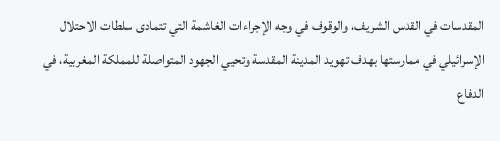المقدسات في القدس الشريف، والوقوف في وجه الإجراءات الغاشمة التي تتمادى سلطات الاحتلال الإسرائيلي في ممارستها بهدف تهويد المدينة المقدسة وتحيي الجهود المتواصلة للمملكة المغربية، في الدفاع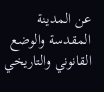عن المدينة المقدسة والوضع القانوني والتاريخي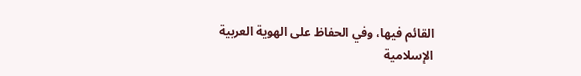القائم فيها، وفي الحفاظ على الهوية العربية الإسلامية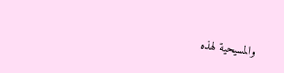والمسيحية لهذه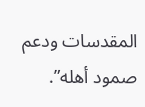المقدسات ودعم صمود أهله”.